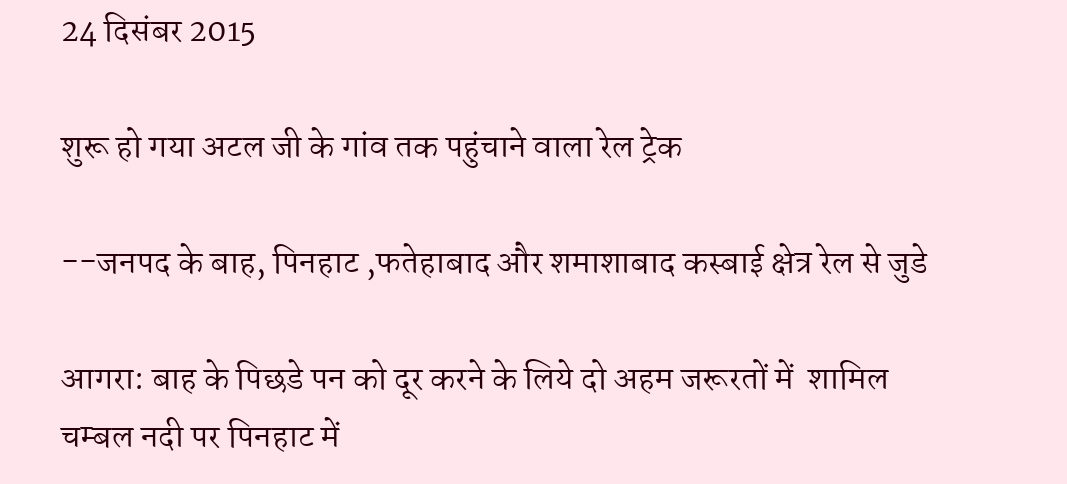24 दिसंबर 2015

शुरू हो गया अटल जी के गांव तक पहुंचाने वाला रेल ट्रेक

--जनपद के बाह, पिनहाट ,फतेहाबाद और शमाशाबाद कस्‍बाई क्षेत्र रेल से जुडे

आगरा: बाह के पिछडे पन को दूर करने के लिये दो अहम जरूरतों में  शामिल चम्‍बल नदी पर पिनहाट में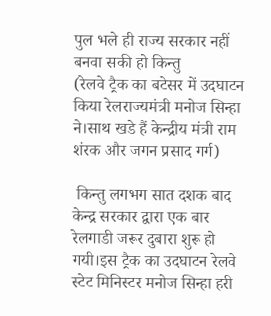पुल भले ही राज्‍य सरकार नहीं बनवा सकी हो किन्‍तु
(रेलवे ट्रैक का बटेसर में उदघाटन किया रेलराज्‍यमंत्री मनोज सिन्‍हा
ने।साथ खडे हैं केन्‍द्रीय मंत्री राम शंरक और जगन प्रसाद गर्ग)

 किन्‍तु लगभग सात दशक बाद केन्‍द्र सरकार द्वारा एक बार रेलगाडी जरूर दुबारा शुरू हो गयी।इस ट्रैक का उदघाटन रेलवे स्टेट मिनिस्टर मनोज सिन्‍हा हरी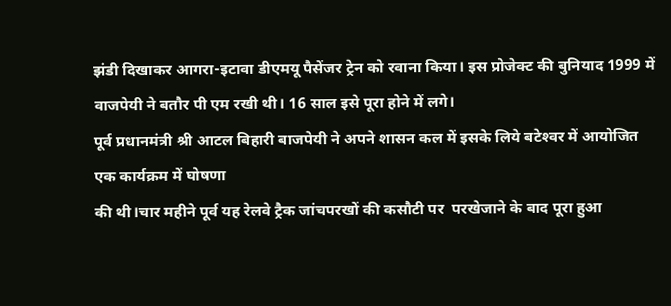झंडी दिखाकर आगरा-इटावा डीएमयू पैसेंजर ट्रेन को रवाना किया। इस प्रोजेक्ट की बुनियाद 1999 में वाजपेयी ने बतौर पी एम रखी थी। 16 साल इसे पूरा होने में लगे।
पूर्व प्रधानमंत्री श्री आटल बिहारी बाजपेयी ने अपने शासन कल में इसके लिये बटेश्‍वर में आयोजित एक कार्यक्रम में घोषणा
की थी।चार महीने पूर्व यह रेलवे ट्रैक जांचपरखों की कसौटी पर  परखेजाने के बाद पूरा हुआ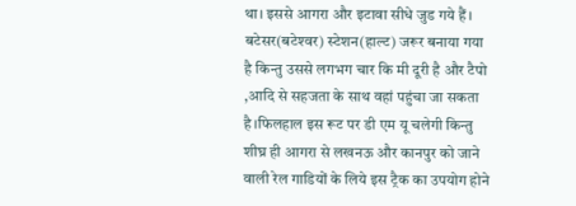था। इससे आगरा और इटावा सीधे जुड गये हैं। बटेसर(बटेश्‍वर) स्‍टेशन(हाल्‍ट) जरूर बनाया गया है किन्‍तु उससे लगभग चार कि मी दूरी है और टैपो ,आदि से सहजता के साथ वहां पहुंचा जा सकता है।फिलहाल इस रूट पर डी एम यू चलेगी किन्‍तु शीघ्र ही आगरा से लखनऊ और कानपुर को जाने वाली रेल गाडियों के लिये इस ट्रैक का उपयोग होने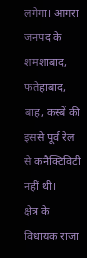लगेगा। आगरा जनपद के शमशाबाद, फतेहाबाद, बाह, कस्‍बें की इससे पूर्व रेल से कनैक्‍टिविटी नहीं थी।
क्षेत्र के विधायक राजा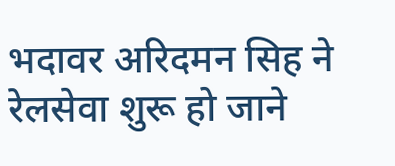भदावर अरिदमन सिह ने रेलसेवा शुरू हो जाने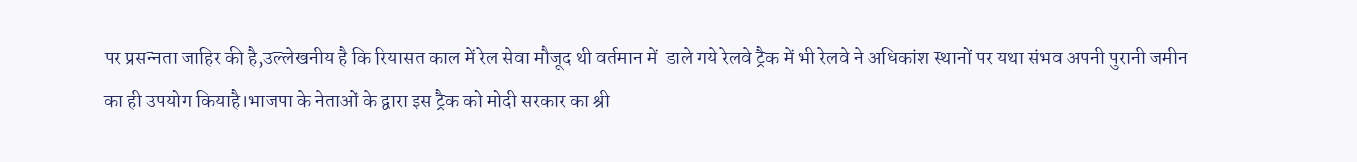पर प्रसन्‍नता जाहिर की है,उल्‍लेखनीय है कि रियासत काल में रेल सेवा मौजूद थी वर्तमान में  डाले गये रेलवे ट्रैक में भी रेलवे ने अधिकांश स्‍थानों पर यथा संभव अपनी पुरानी जमीन का ही उपयोग कियाहै।भाजपा के नेताओं के द्वारा इस ट्रैक को मोदी सरकार का श्री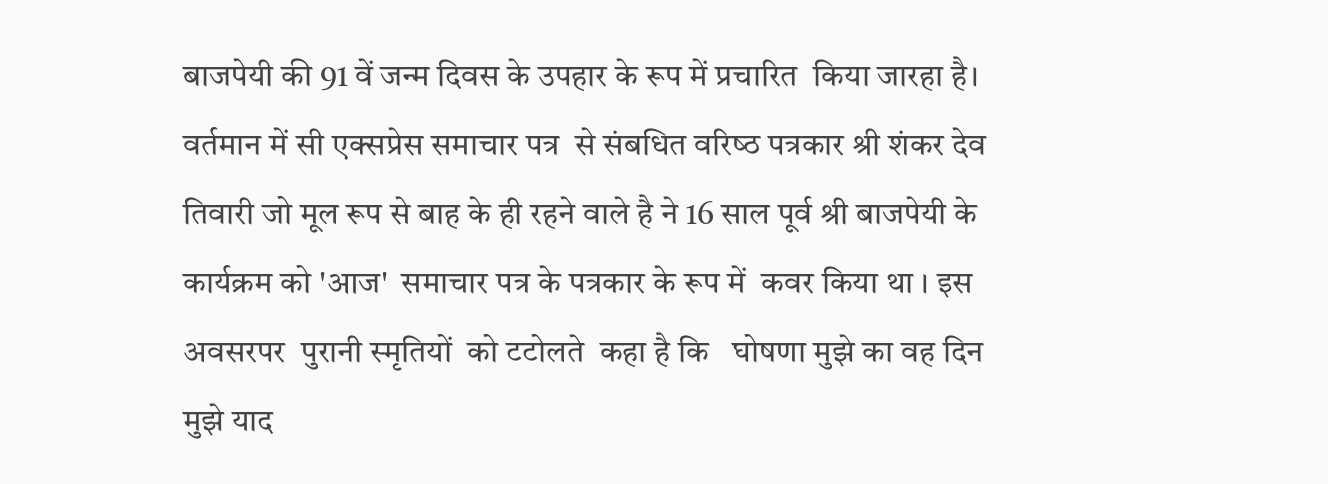बाजपेयी की 91 वें जन्‍म दिवस के उपहार के रूप में प्रचारित  किया जारहा है।
वर्तमान में सी एक्‍सप्रेस समाचार पत्र  से संबधित वरिष्‍ठ पत्रकार श्री शंकर देव तिवारी जो मूल रूप से बाह के ही रहने वाले है ने 16 साल पूर्व श्री बाजपेयी के कार्यक्रम को 'आज'  समाचार पत्र के पत्रकार के रूप में  कवर किया था । इस अवसरपर  पुरानी स्‍मृतियों  को टटोलते  कहा है कि   घोषणा मुझे का वह दिन  मुझे याद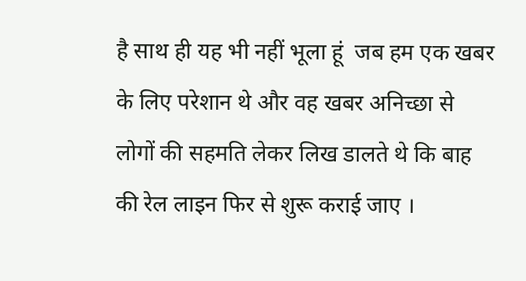है साथ ही यह भी नहीं भूला हूं  जब हम एक खबर के लिए परेशान थे और वह खबर अनिच्छा से लोगों की सहमति लेकर लिख डालते थे कि बाह की रेल लाइन फिर से शुरू कराई जाए ।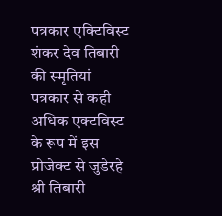पत्रकार एक्‍टिविस्‍ट शंकर देव तिबारी की स्‍मृतियां
पत्रकार से कही अधिक एक्‍टविस्‍ट के रूप में इस प्रोजेक्‍ट से जुडेरहे श्री तिबारी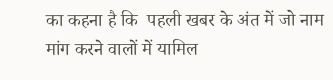का कहना है कि  पहली खबर के अंत में जो नाम मांग करने वालों में यामिल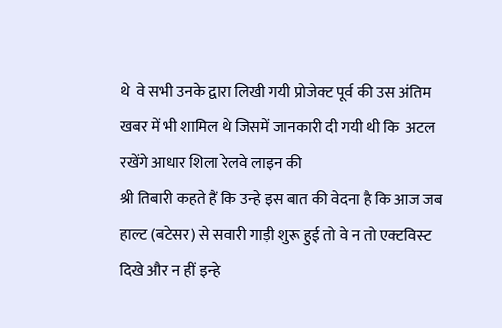थे  वे सभी उनके द्वारा लिखी गयी प्रोजेक्‍ट पूर्व की उस अंतिम खबर में भी शामिल थे जिसमें जानकारी दी गयी थी कि  अटल रखेंगे आधार शिला रेलवे लाइन की
श्री तिबारी कहते हैं कि उन्‍हे इस बात की वेदना है कि आज जब हाल्ट (बटेसर) से सवारी गाड़ी शुरू हुई तो वे न तो एक्‍टविस्‍ट दिखे और न हीं इन्‍हे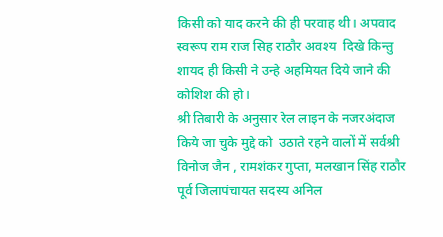किसी को याद करने की ही परवाह थी। अपवाद स्‍वरूप राम राज सिह राठौर अवश्‍य  दिखे किन्‍तु शायद ही किसी ने उन्‍हे अहमियत दिये जाने की कोशिश की हो।
श्री तिबारी के अनुसार रेल लाइन के नजरअंदाज किये जा चुके मुद्दे को  उठाते रहने वालों में सर्वश्री  विनोज जैन , रामशंकर गुप्ता, मलखान सिंह राठौर पूर्व जिलापंचायत सदस्य अनिल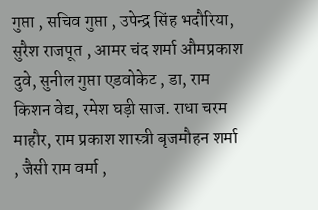गुप्ता , सचिव गुप्ता , उपेन्द्र सिंह भदौरिया, सुरैश राजपूत , आमर चंद शर्मा औमप्रकाश दुवे, सुनील गुप्ता एडवोकेट , डा, राम किशन वेद्य, रमेश घड़ी साज. राधा चरम माहौर, राम प्रकाश शास्त्री बृजमौहन शर्मा , जैसी राम वर्मा ,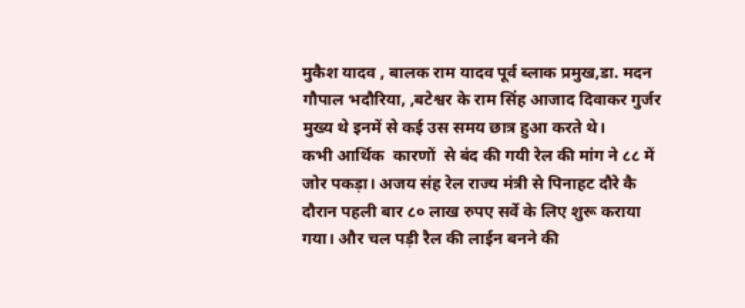मुकैश यादव , बालक राम यादव पूर्व ब्लाक प्रमुख,डा. मदन गौपाल भदौरिया, ,बटेश्वर के राम सिंह आजाद दिवाकर गुर्जर मुख्‍य थे इनमें से कई उस समय छात्र हुआ करते थे।
कभी आर्थिक  कारणों  से बंद की गयी रेल की मांग ने ८८ में जोर पकड़ा। अजय संह रेल राज्य मंत्री से पिनाहट दौरे कै दौरान पहली बार ८० लाख रुपए सर्वे के लिए शुरू कराया गया। और चल पड़ी रैल की लाईन बनने की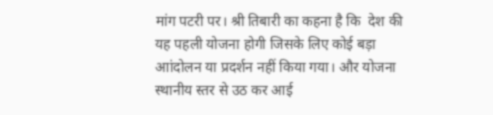मांग पटरी पर। श्री तिबारी का कहना है कि  देश की यह पहली योजना होगी जिसके लिए कोई बड़ा आांदोलन या प्रदर्शन नहीं किया गया। और योजना स्थानीय स्तर से उठ कर आई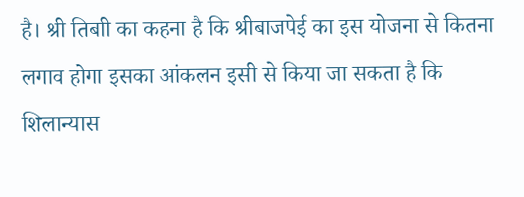है। श्री तिबाी का कहना है कि श्रीबाजपेई का इस योजना से कितना लगाव होगा इसका आंकलन इसी से किया जा सकता है कि शिलान्‍यास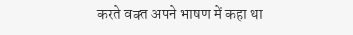करते वक्‍त अपने भाषण में कहा था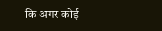कि अगर कोई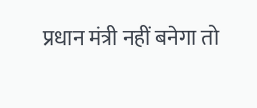प्रधान मंत्री नहीं बनेगा तो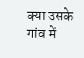क्या उसके गांव में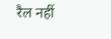रैल नहीं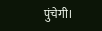पुंचेगी।